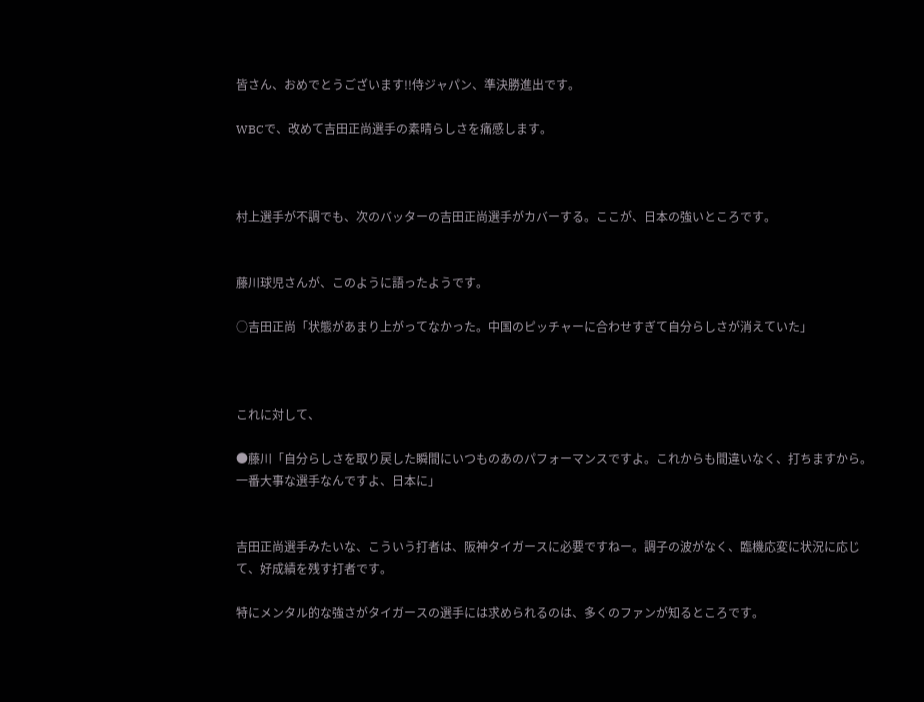皆さん、おめでとうございます!!侍ジャパン、準決勝進出です。

WBCで、改めて吉田正尚選手の素晴らしさを痛感します。



村上選手が不調でも、次のバッターの吉田正尚選手がカバーする。ここが、日本の強いところです。


藤川球児さんが、このように語ったようです。

○吉田正尚「状態があまり上がってなかった。中国のピッチャーに合わせすぎて自分らしさが消えていた」



これに対して、

●藤川「自分らしさを取り戻した瞬間にいつものあのパフォーマンスですよ。これからも間違いなく、打ちますから。一番大事な選手なんですよ、日本に」


吉田正尚選手みたいな、こういう打者は、阪神タイガースに必要ですねー。調子の波がなく、臨機応変に状況に応じて、好成績を残す打者です。

特にメンタル的な強さがタイガースの選手には求められるのは、多くのファンが知るところです。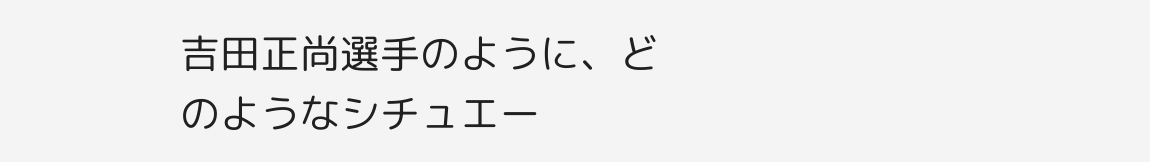吉田正尚選手のように、どのようなシチュエー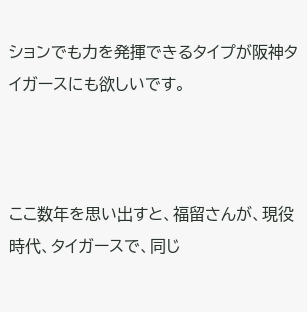ションでも力を発揮できるタイプが阪神タイガースにも欲しいです。



ここ数年を思い出すと、福留さんが、現役時代、タイガースで、同じ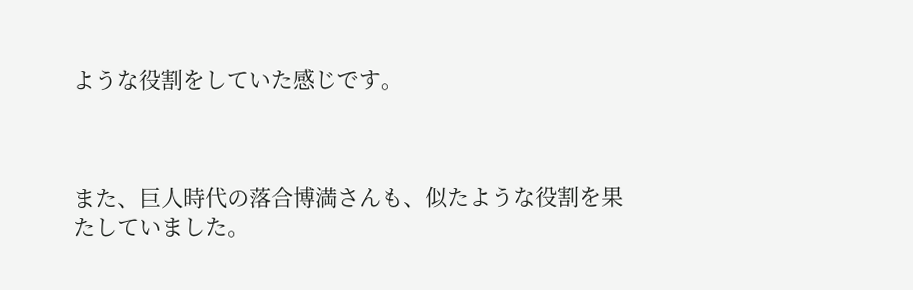ような役割をしていた感じです。



また、巨人時代の落合博満さんも、似たような役割を果たしていました。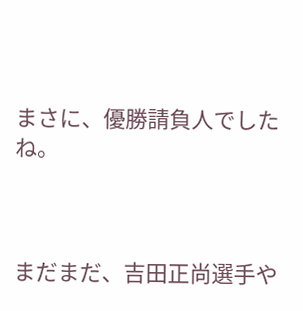まさに、優勝請負人でしたね。



まだまだ、吉田正尚選手や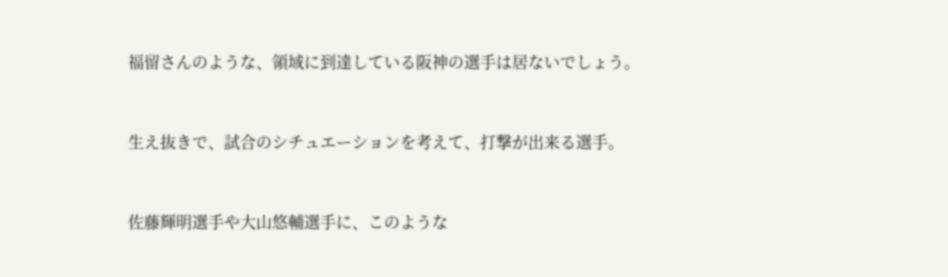福留さんのような、領域に到達している阪神の選手は居ないでしょう。



生え抜きで、試合のシチュエーションを考えて、打撃が出来る選手。



佐藤輝明選手や大山悠輔選手に、このような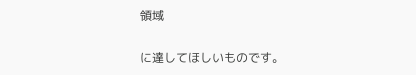領域

に達してほしいものです。